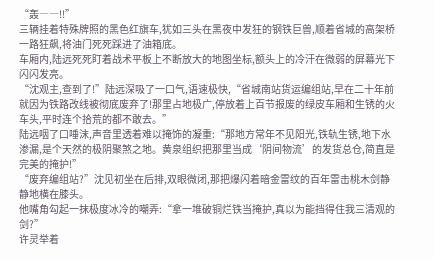“轰――!!”
三辆挂着特殊牌照的黑色红旗车,犹如三头在黑夜中发狂的钢铁巨兽,顺着省城的高架桥一路狂飙,将油门死死踩进了油箱底。
车厢内,陆远死死盯着战术平板上不断放大的地图坐标,额头上的冷汗在微弱的屏幕光下闪闪发亮。
“沈观主,查到了!”陆远深吸了一口气,语速极快,“省城南站货运编组站,早在二十年前就因为铁路改线被彻底废弃了!那里占地极广,停放着上百节报废的绿皮车厢和生锈的火车头,平时连个拾荒的都不敢去。”
陆远咽了口唾沫,声音里透着难以掩饰的凝重:“那地方常年不见阳光,铁轨生锈,地下水渗漏,是个天然的极阴聚煞之地。黄泉组织把那里当成‘阴间物流’的发货总仓,简直是完美的掩护!”
“废弃编组站?”沈见初坐在后排,双眼微闭,那把爆闪着暗金雷纹的百年雷击桃木剑静静地横在膝头。
他嘴角勾起一抹极度冰冷的嘲弄:“拿一堆破铜烂铁当掩护,真以为能挡得住我三清观的剑?”
许灵举着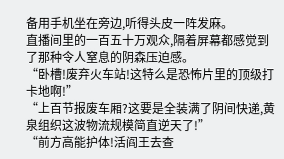备用手机坐在旁边,听得头皮一阵发麻。
直播间里的一百五十万观众,隔着屏幕都感觉到了那种令人窒息的阴森压迫感。
“卧槽!废弃火车站!这特么是恐怖片里的顶级打卡地啊!”
“上百节报废车厢?这要是全装满了阴间快递,黄泉组织这波物流规模简直逆天了!”
“前方高能护体!活阎王去查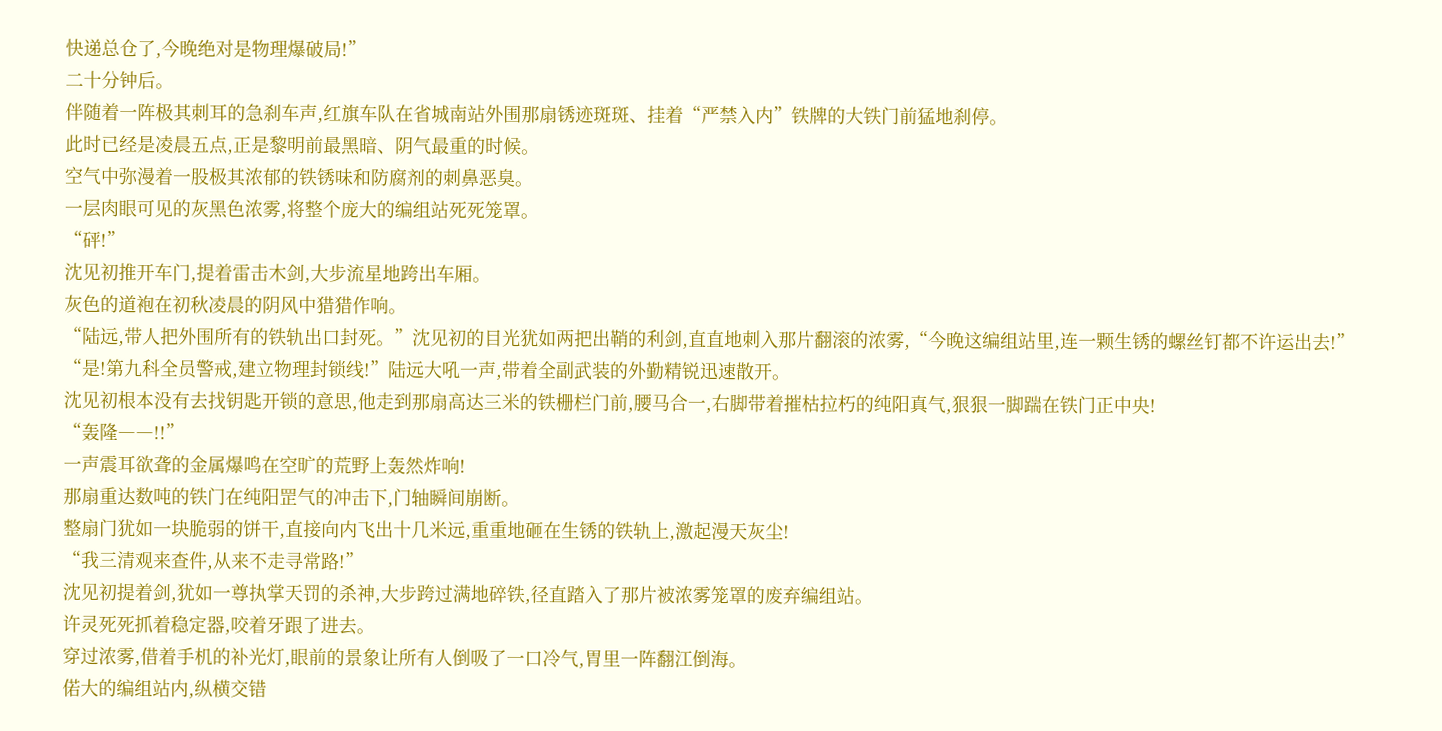快递总仓了,今晚绝对是物理爆破局!”
二十分钟后。
伴随着一阵极其刺耳的急刹车声,红旗车队在省城南站外围那扇锈迹斑斑、挂着“严禁入内”铁牌的大铁门前猛地刹停。
此时已经是凌晨五点,正是黎明前最黑暗、阴气最重的时候。
空气中弥漫着一股极其浓郁的铁锈味和防腐剂的刺鼻恶臭。
一层肉眼可见的灰黑色浓雾,将整个庞大的编组站死死笼罩。
“砰!”
沈见初推开车门,提着雷击木剑,大步流星地跨出车厢。
灰色的道袍在初秋凌晨的阴风中猎猎作响。
“陆远,带人把外围所有的铁轨出口封死。”沈见初的目光犹如两把出鞘的利剑,直直地刺入那片翻滚的浓雾,“今晚这编组站里,连一颗生锈的螺丝钉都不许运出去!”
“是!第九科全员警戒,建立物理封锁线!”陆远大吼一声,带着全副武装的外勤精锐迅速散开。
沈见初根本没有去找钥匙开锁的意思,他走到那扇高达三米的铁栅栏门前,腰马合一,右脚带着摧枯拉朽的纯阳真气,狠狠一脚踹在铁门正中央!
“轰隆――!!”
一声震耳欲聋的金属爆鸣在空旷的荒野上轰然炸响!
那扇重达数吨的铁门在纯阳罡气的冲击下,门轴瞬间崩断。
整扇门犹如一块脆弱的饼干,直接向内飞出十几米远,重重地砸在生锈的铁轨上,激起漫天灰尘!
“我三清观来查件,从来不走寻常路!”
沈见初提着剑,犹如一尊执掌天罚的杀神,大步跨过满地碎铁,径直踏入了那片被浓雾笼罩的废弃编组站。
许灵死死抓着稳定器,咬着牙跟了进去。
穿过浓雾,借着手机的补光灯,眼前的景象让所有人倒吸了一口冷气,胃里一阵翻江倒海。
偌大的编组站内,纵横交错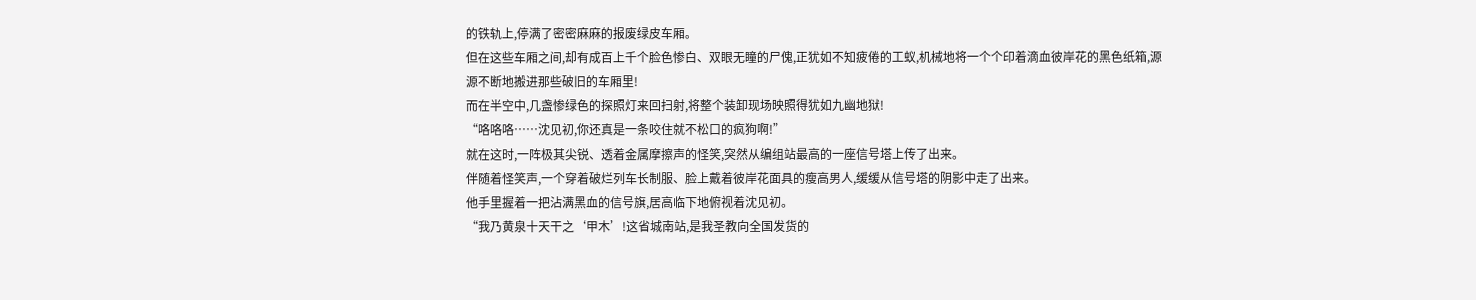的铁轨上,停满了密密麻麻的报废绿皮车厢。
但在这些车厢之间,却有成百上千个脸色惨白、双眼无瞳的尸傀,正犹如不知疲倦的工蚁,机械地将一个个印着滴血彼岸花的黑色纸箱,源源不断地搬进那些破旧的车厢里!
而在半空中,几盏惨绿色的探照灯来回扫射,将整个装卸现场映照得犹如九幽地狱!
“咯咯咯……沈见初,你还真是一条咬住就不松口的疯狗啊!”
就在这时,一阵极其尖锐、透着金属摩擦声的怪笑,突然从编组站最高的一座信号塔上传了出来。
伴随着怪笑声,一个穿着破烂列车长制服、脸上戴着彼岸花面具的瘦高男人,缓缓从信号塔的阴影中走了出来。
他手里握着一把沾满黑血的信号旗,居高临下地俯视着沈见初。
“我乃黄泉十天干之‘甲木’!这省城南站,是我圣教向全国发货的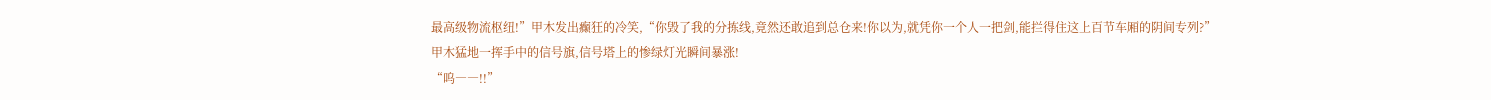最高级物流枢纽!”甲木发出癫狂的冷笑,“你毁了我的分拣线,竟然还敢追到总仓来!你以为,就凭你一个人一把剑,能拦得住这上百节车厢的阴间专列?”
甲木猛地一挥手中的信号旗,信号塔上的惨绿灯光瞬间暴涨!
“呜――!!”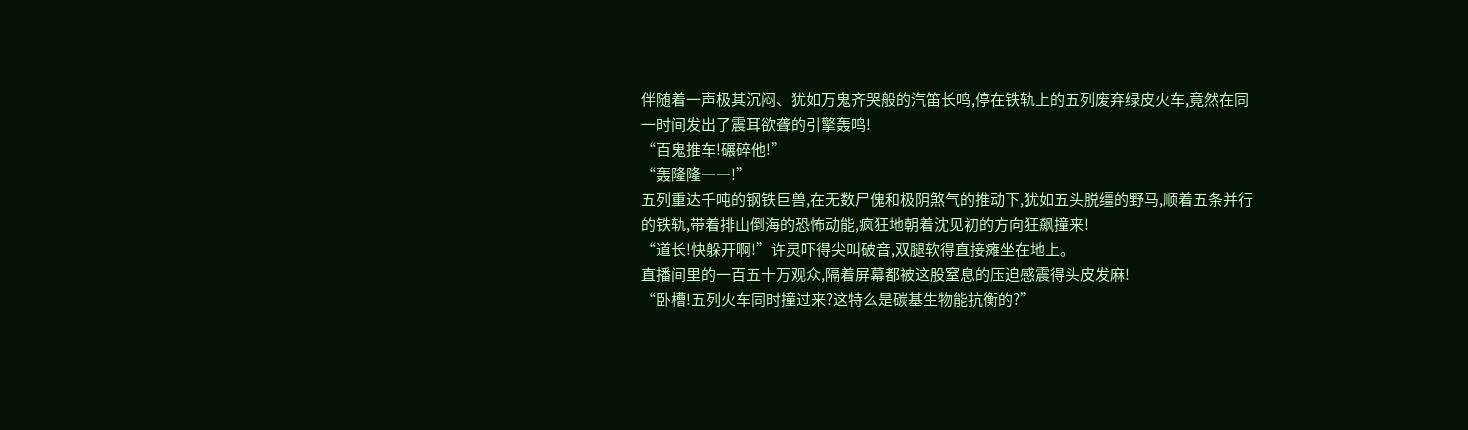伴随着一声极其沉闷、犹如万鬼齐哭般的汽笛长鸣,停在铁轨上的五列废弃绿皮火车,竟然在同一时间发出了震耳欲聋的引擎轰鸣!
“百鬼推车!碾碎他!”
“轰隆隆――!”
五列重达千吨的钢铁巨兽,在无数尸傀和极阴煞气的推动下,犹如五头脱缰的野马,顺着五条并行的铁轨,带着排山倒海的恐怖动能,疯狂地朝着沈见初的方向狂飙撞来!
“道长!快躲开啊!”许灵吓得尖叫破音,双腿软得直接瘫坐在地上。
直播间里的一百五十万观众,隔着屏幕都被这股窒息的压迫感震得头皮发麻!
“卧槽!五列火车同时撞过来?这特么是碳基生物能抗衡的?”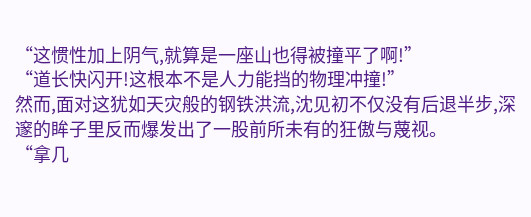“这惯性加上阴气,就算是一座山也得被撞平了啊!”
“道长快闪开!这根本不是人力能挡的物理冲撞!”
然而,面对这犹如天灾般的钢铁洪流,沈见初不仅没有后退半步,深邃的眸子里反而爆发出了一股前所未有的狂傲与蔑视。
“拿几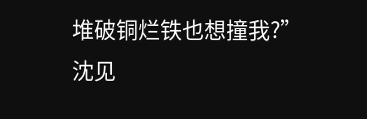堆破铜烂铁也想撞我?”
沈见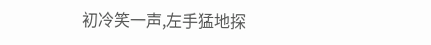初冷笑一声,左手猛地探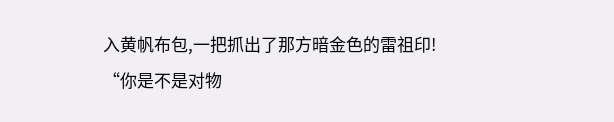入黄帆布包,一把抓出了那方暗金色的雷祖印!
“你是不是对物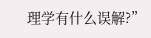理学有什么误解?”